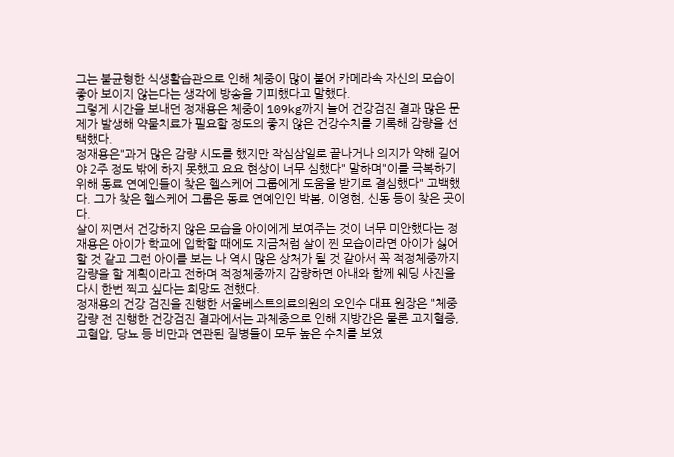그는 불균형한 식생활습관으로 인해 체중이 많이 불어 카메라속 자신의 모습이 좋아 보이지 않는다는 생각에 방송을 기피했다고 말했다.
그렇게 시간을 보내던 정재용은 체중이 109kg까지 늘어 건강검진 결과 많은 문제가 발생해 약물치료가 필요할 정도의 좋지 않은 건강수치를 기록해 감량을 선택했다.
정재용은"과거 많은 감량 시도를 했지만 작심삼일로 끝나거나 의지가 약해 길어야 2주 정도 밖에 하지 못했고 요요 현상이 너무 심했다" 말하며"이를 극복하기 위해 동료 연예인들이 찾은 헬스케어 그룹에게 도움을 받기로 결심했다" 고백했다. 그가 찾은 헬스케어 그룹은 동료 연예인인 박봄, 이영현, 신동 등이 찾은 곳이다.
살이 찌면서 건강하지 않은 모습을 아이에게 보여주는 것이 너무 미안했다는 정재용은 아이가 학교에 입학할 때에도 지금처럼 살이 찐 모습이라면 아이가 싫어할 것 같고 그런 아이를 보는 나 역시 많은 상처가 될 것 같아서 꼭 적정체중까지 감량을 할 계획이라고 전하며 적정체중까지 감량하면 아내와 함께 웨딩 사진을 다시 한번 찍고 싶다는 희망도 전했다.
정재용의 건강 검진을 진행한 서울베스트의료의원의 오인수 대표 원장은 "체중 감량 전 진행한 건강검진 결과에서는 과체중으로 인해 지방간은 물론 고지혈증, 고혈압, 당뇨 등 비만과 연관된 질병들이 모두 높은 수치를 보였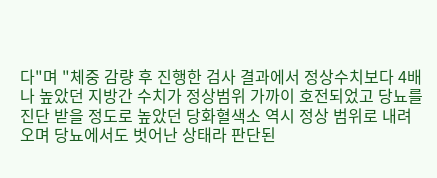다"며 "체중 감량 후 진행한 검사 결과에서 정상수치보다 4배나 높았던 지방간 수치가 정상범위 가까이 호전되었고 당뇨를 진단 받을 정도로 높았던 당화혈색소 역시 정상 범위로 내려오며 당뇨에서도 벗어난 상태라 판단된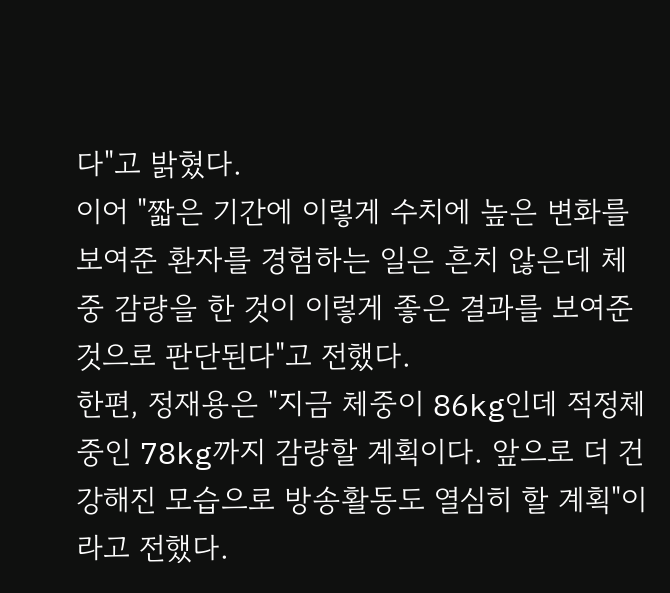다"고 밝혔다.
이어 "짧은 기간에 이렇게 수치에 높은 변화를 보여준 환자를 경험하는 일은 흔치 않은데 체중 감량을 한 것이 이렇게 좋은 결과를 보여준 것으로 판단된다"고 전했다.
한편, 정재용은 "지금 체중이 86kg인데 적정체중인 78kg까지 감량할 계획이다. 앞으로 더 건강해진 모습으로 방송활동도 열심히 할 계획"이라고 전했다.